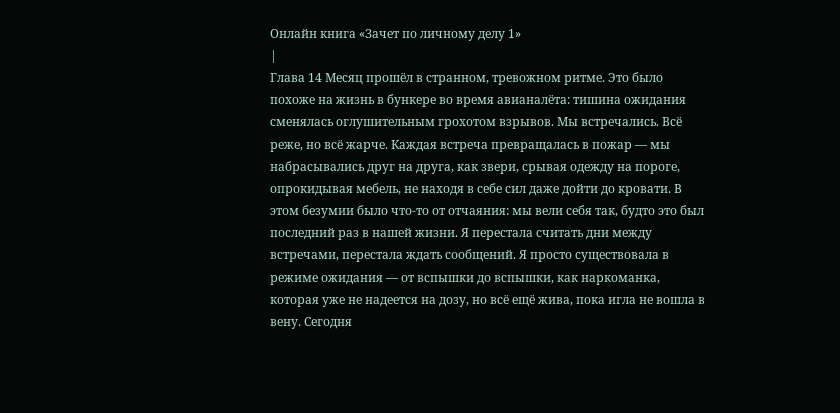Онлайн книга «Зачет по личному делу 1»
|
Глава 14 Месяц прошёл в странном, тревожном ритме. Это было похоже на жизнь в бункере во время авианалёта: тишина ожидания сменялась оглушительным грохотом взрывов. Мы встречались. Всё реже, но всё жарче. Каждая встреча превращалась в пожар — мы набрасывались друг на друга, как звери, срывая одежду на пороге, опрокидывая мебель, не находя в себе сил даже дойти до кровати. В этом безумии было что-то от отчаяния: мы вели себя так, будто это был последний раз в нашей жизни. Я перестала считать дни между встречами, перестала ждать сообщений. Я просто существовала в режиме ожидания — от вспышки до вспышки, как наркоманка, которая уже не надеется на дозу, но всё ещё жива, пока игла не вошла в вену. Сегодня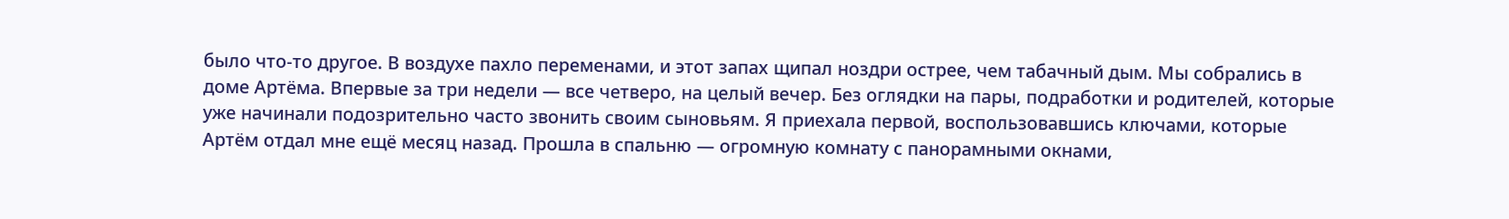было что-то другое. В воздухе пахло переменами, и этот запах щипал ноздри острее, чем табачный дым. Мы собрались в доме Артёма. Впервые за три недели — все четверо, на целый вечер. Без оглядки на пары, подработки и родителей, которые уже начинали подозрительно часто звонить своим сыновьям. Я приехала первой, воспользовавшись ключами, которые Артём отдал мне ещё месяц назад. Прошла в спальню — огромную комнату с панорамными окнами,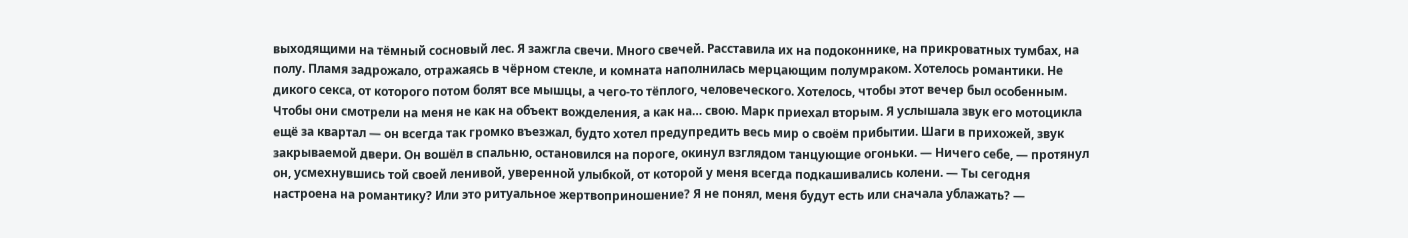выходящими на тёмный сосновый лес. Я зажгла свечи. Много свечей. Расставила их на подоконнике, на прикроватных тумбах, на полу. Пламя задрожало, отражаясь в чёрном стекле, и комната наполнилась мерцающим полумраком. Хотелось романтики. Не дикого секса, от которого потом болят все мышцы, а чего-то тёплого, человеческого. Хотелось, чтобы этот вечер был особенным. Чтобы они смотрели на меня не как на объект вожделения, а как на… свою. Марк приехал вторым. Я услышала звук его мотоцикла ещё за квартал — он всегда так громко въезжал, будто хотел предупредить весь мир о своём прибытии. Шаги в прихожей, звук закрываемой двери. Он вошёл в спальню, остановился на пороге, окинул взглядом танцующие огоньки. — Ничего себе, — протянул он, усмехнувшись той своей ленивой, уверенной улыбкой, от которой у меня всегда подкашивались колени. — Ты сегодня настроена на романтику? Или это ритуальное жертвоприношение? Я не понял, меня будут есть или сначала ублажать? —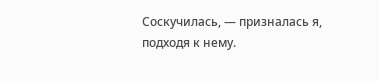Соскучилась, — призналась я, подходя к нему.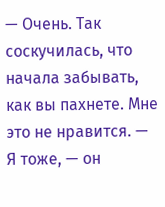— Очень. Так соскучилась, что начала забывать, как вы пахнете. Мне это не нравится. — Я тоже, — он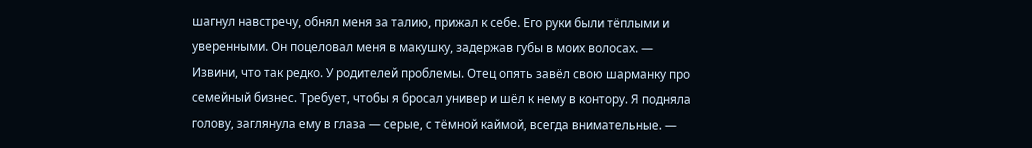шагнул навстречу, обнял меня за талию, прижал к себе. Его руки были тёплыми и уверенными. Он поцеловал меня в макушку, задержав губы в моих волосах. — Извини, что так редко. У родителей проблемы. Отец опять завёл свою шарманку про семейный бизнес. Требует, чтобы я бросал универ и шёл к нему в контору. Я подняла голову, заглянула ему в глаза — серые, с тёмной каймой, всегда внимательные. —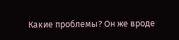Какие проблемы? Он же вроде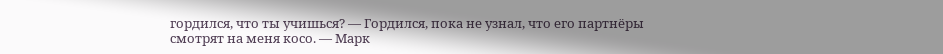гордился, что ты учишься? — Гордился, пока не узнал, что его партнёры смотрят на меня косо. — Марк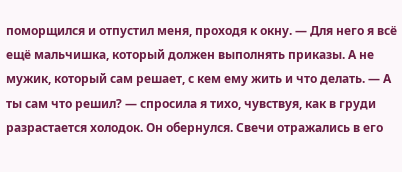поморщился и отпустил меня, проходя к окну. — Для него я всё ещё мальчишка, который должен выполнять приказы. А не мужик, который сам решает, с кем ему жить и что делать. — А ты сам что решил? — спросила я тихо, чувствуя, как в груди разрастается холодок. Он обернулся. Свечи отражались в его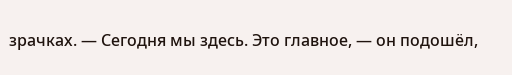зрачках. — Сегодня мы здесь. Это главное, — он подошёл,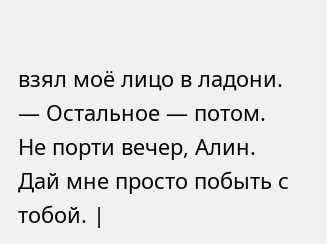взял моё лицо в ладони. — Остальное — потом. Не порти вечер, Алин. Дай мне просто побыть с тобой. |